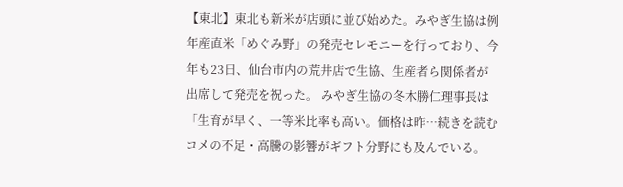【東北】東北も新米が店頭に並び始めた。みやぎ生協は例年産直米「めぐみ野」の発売セレモニーを行っており、今年も23日、仙台市内の荒井店で生協、生産者ら関係者が出席して発売を祝った。 みやぎ生協の冬木勝仁理事長は「生育が早く、一等米比率も高い。価格は昨…続きを読む
コメの不足・高騰の影響がギフト分野にも及んでいる。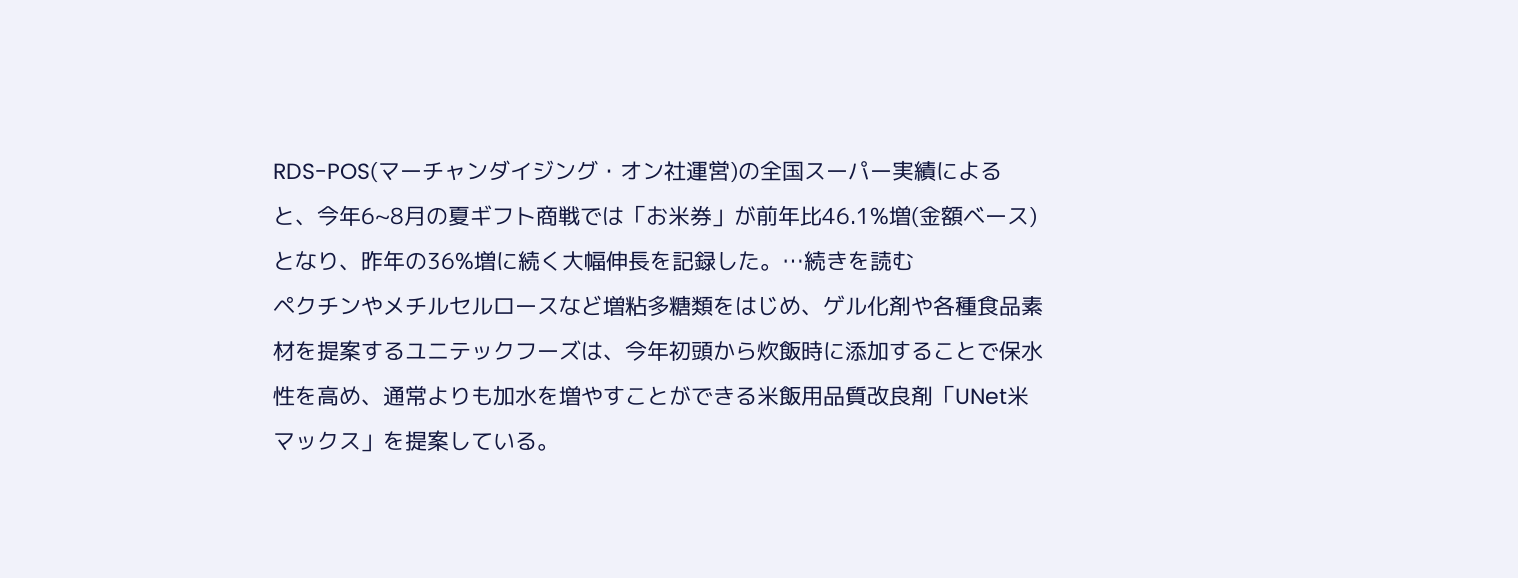RDS-POS(マーチャンダイジング・オン社運営)の全国スーパー実績によると、今年6~8月の夏ギフト商戦では「お米券」が前年比46.1%増(金額ベース)となり、昨年の36%増に続く大幅伸長を記録した。…続きを読む
ペクチンやメチルセルロースなど増粘多糖類をはじめ、ゲル化剤や各種食品素材を提案するユニテックフーズは、今年初頭から炊飯時に添加することで保水性を高め、通常よりも加水を増やすことができる米飯用品質改良剤「UNet米マックス」を提案している。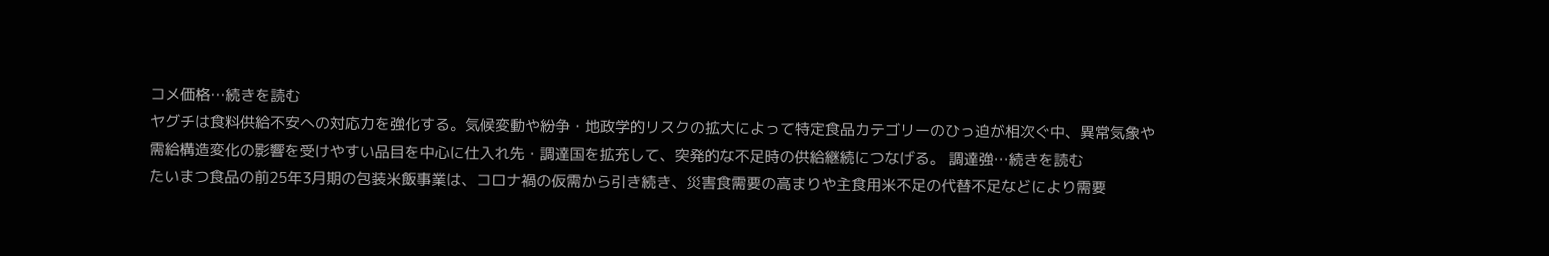コメ価格…続きを読む
ヤグチは食料供給不安への対応力を強化する。気候変動や紛争・地政学的リスクの拡大によって特定食品カテゴリーのひっ迫が相次ぐ中、異常気象や需給構造変化の影響を受けやすい品目を中心に仕入れ先・調達国を拡充して、突発的な不足時の供給継続につなげる。 調達強…続きを読む
たいまつ食品の前25年3月期の包装米飯事業は、コロナ禍の仮需から引き続き、災害食需要の高まりや主食用米不足の代替不足などにより需要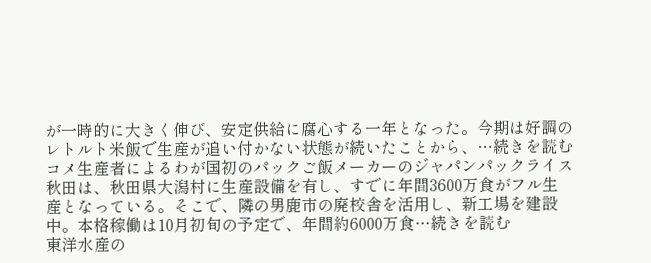が一時的に大きく伸び、安定供給に腐心する一年となった。今期は好調のレトルト米飯で生産が追い付かない状態が続いたことから、…続きを読む
コメ生産者によるわが国初のパックご飯メーカーのジャパンパックライス秋田は、秋田県大潟村に生産設備を有し、すでに年間3600万食がフル生産となっている。そこで、隣の男鹿市の廃校舎を活用し、新工場を建設中。本格稼働は10月初旬の予定で、年間約6000万食…続きを読む
東洋水産の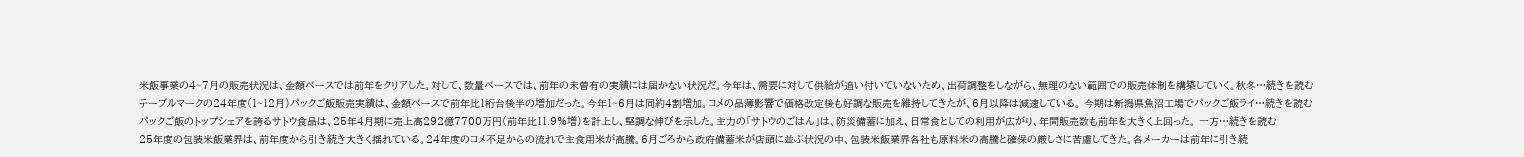米飯事業の4~7月の販売状況は、金額ベースでは前年をクリアした。対して、数量ベースでは、前年の未曽有の実績には届かない状況だ。今年は、需要に対して供給が追い付いていないため、出荷調整をしながら、無理のない範囲での販売体制を構築していく。秋冬…続きを読む
テーブルマークの24年度(1~12月)パックご飯販売実績は、金額ベースで前年比1桁台後半の増加だった。今年1~6月は同約4割増加。コメの品薄影響で価格改定後も好調な販売を維持してきたが、6月以降は減速している。 今期は新潟県魚沼工場でパックご飯ライ…続きを読む
パックご飯のトップシェアを誇るサトウ食品は、25年4月期に売上高292億7700万円(前年比11.9%増)を計上し、堅調な伸びを示した。主力の「サトウのごはん」は、防災備蓄に加え、日常食としての利用が広がり、年間販売数も前年を大きく上回った。 一方…続きを読む
25年度の包装米飯業界は、前年度から引き続き大きく揺れている。24年度のコメ不足からの流れで主食用米が高騰。6月ごろから政府備蓄米が店頭に並ぶ状況の中、包装米飯業界各社も原料米の高騰と確保の厳しさに苦慮してきた。各メーカーは前年に引き続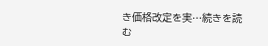き価格改定を実…続きを読む